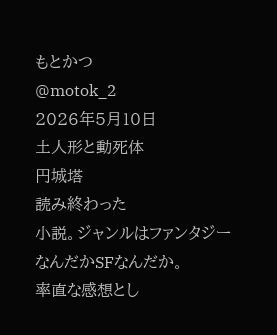もとかつ
@motok_2
2026年5月10日
土人形と動死体
円城塔
読み終わった
小説。ジャンルはファンタジーなんだかSFなんだか。
率直な感想とし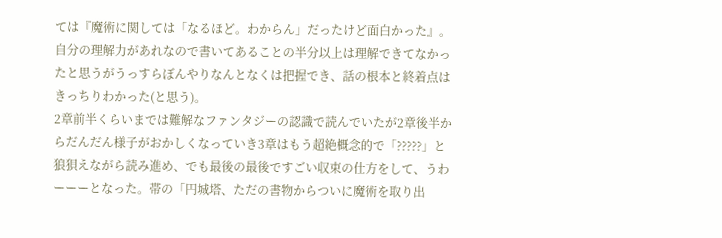ては『魔術に関しては「なるほど。わからん」だったけど面白かった』。
自分の理解力があれなので書いてあることの半分以上は理解できてなかったと思うがうっすらぼんやりなんとなくは把握でき、話の根本と終着点はきっちりわかった(と思う)。
2章前半くらいまでは難解なファンタジーの認識で読んでいたが2章後半からだんだん様子がおかしくなっていき3章はもう超絶概念的で「?????」と狼狽えながら読み進め、でも最後の最後ですごい収束の仕方をして、うわーーーとなった。帯の「円城塔、ただの書物からついに魔術を取り出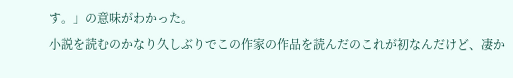す。」の意味がわかった。
小説を読むのかなり久しぶりでこの作家の作品を読んだのこれが初なんだけど、凄か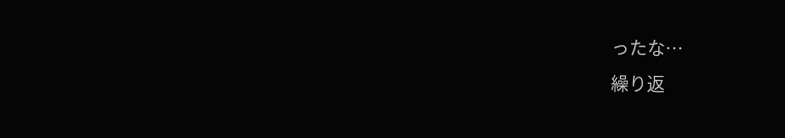ったな…
繰り返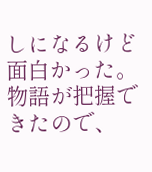しになるけど面白かった。物語が把握できたので、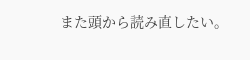また頭から読み直したい。